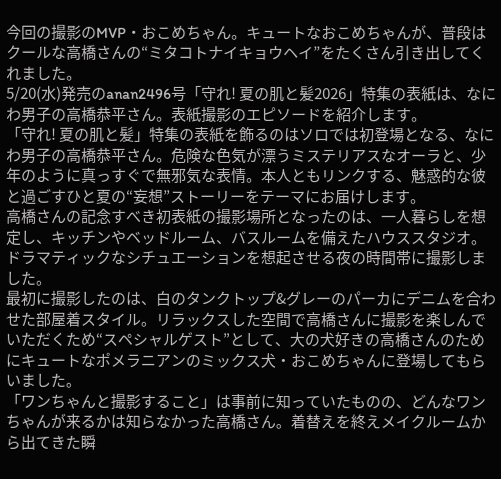今回の撮影のMVP・おこめちゃん。キュートなおこめちゃんが、普段はクールな高橋さんの“ミタコトナイキョウヘイ”をたくさん引き出してくれました。
5/20(水)発売のanan2496号「守れ! 夏の肌と髪2026」特集の表紙は、なにわ男子の高橋恭平さん。表紙撮影のエピソードを紹介します。
「守れ! 夏の肌と髪」特集の表紙を飾るのはソロでは初登場となる、なにわ男子の高橋恭平さん。危険な色気が漂うミステリアスなオーラと、少年のように真っすぐで無邪気な表情。本人ともリンクする、魅惑的な彼と過ごすひと夏の“妄想”ストーリーをテーマにお届けします。
高橋さんの記念すべき初表紙の撮影場所となったのは、一人暮らしを想定し、キッチンやベッドルーム、バスルームを備えたハウススタジオ。ドラマティックなシチュエーションを想起させる夜の時間帯に撮影しました。
最初に撮影したのは、白のタンクトップ&グレーのパーカにデニムを合わせた部屋着スタイル。リラックスした空間で高橋さんに撮影を楽しんでいただくため“スペシャルゲスト”として、大の犬好きの高橋さんのためにキュートなポメラニアンのミックス犬・おこめちゃんに登場してもらいました。
「ワンちゃんと撮影すること」は事前に知っていたものの、どんなワンちゃんが来るかは知らなかった高橋さん。着替えを終えメイクルームから出てきた瞬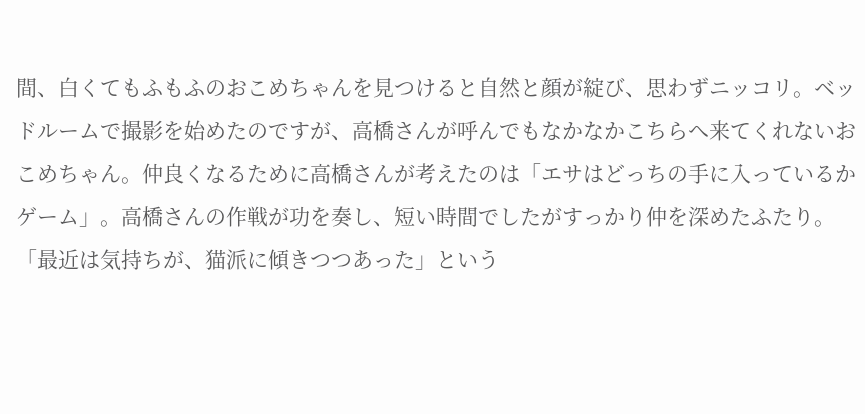間、白くてもふもふのおこめちゃんを見つけると自然と顔が綻び、思わずニッコリ。ベッドルームで撮影を始めたのですが、高橋さんが呼んでもなかなかこちらへ来てくれないおこめちゃん。仲良くなるために高橋さんが考えたのは「エサはどっちの手に入っているかゲーム」。高橋さんの作戦が功を奏し、短い時間でしたがすっかり仲を深めたふたり。「最近は気持ちが、猫派に傾きつつあった」という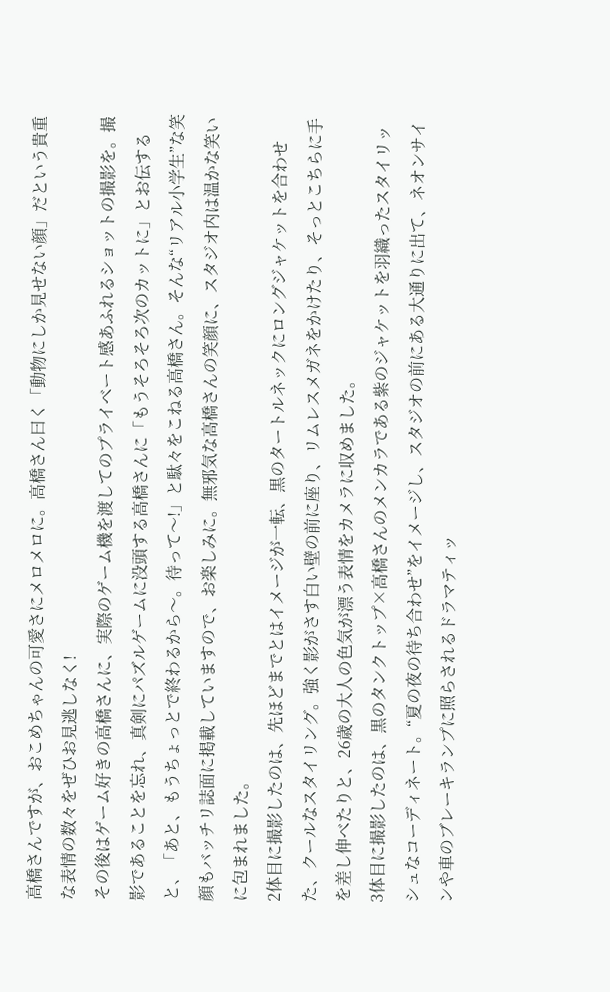高橋さんですが、おこめちゃんの可愛さにメロメロに。高橋さん曰く「動物にしか見せない顔」だという貴重な表情の数々をぜひお見逃しなく!
その後はゲーム好きの高橋さんに、実際のゲーム機を渡してのプライベート感あふれるショットの撮影を。撮影であることを忘れ、真剣にパズルゲームに没頭する高橋さんに「もうそろそろ次のカットに」とお伝すると、「あと、もうちょっとで終わるから〜。待って〜!」と駄々をこねる高橋さん。そんな“リアル小学生”な笑顔もバッチリ誌面に掲載していますので、お楽しみに。無邪気な高橋さんの笑顔に、スタジオ内は温かな笑いに包まれました。
2体目に撮影したのは、先ほどまでとはイメージが一転、黒のタートルネックにロングジャケットを合わせた、クールなスタイリング。強く影がさす白い壁の前に座り、リムレスメガネをかけたり、そっとこちらに手を差し伸べたりと、26歳の大人の色気が漂う表情をカメラに収めました。
3体目に撮影したのは、黒のタンクトップ×高橋さんのメンカラである紫のジャケットを羽織ったスタイリッシュなコーディネート。“夏の夜の待ち合わせ”をイメージし、スタジオの前にある大通りに出て、ネオンサインや車のブレーキランプに照らされるドラマティッ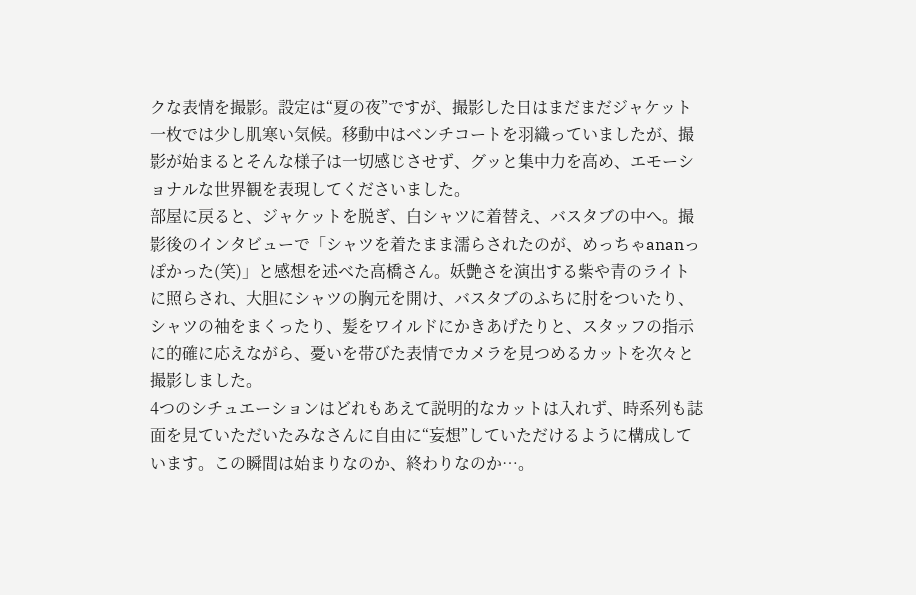クな表情を撮影。設定は“夏の夜”ですが、撮影した日はまだまだジャケット一枚では少し肌寒い気候。移動中はベンチコートを羽織っていましたが、撮影が始まるとそんな様子は一切感じさせず、グッと集中力を高め、エモーショナルな世界観を表現してくださいました。
部屋に戻ると、ジャケットを脱ぎ、白シャツに着替え、バスタブの中へ。撮影後のインタビューで「シャツを着たまま濡らされたのが、めっちゃananっぽかった(笑)」と感想を述べた高橋さん。妖艶さを演出する紫や青のライトに照らされ、大胆にシャツの胸元を開け、バスタブのふちに肘をついたり、シャツの袖をまくったり、髪をワイルドにかきあげたりと、スタッフの指示に的確に応えながら、憂いを帯びた表情でカメラを見つめるカットを次々と撮影しました。
4つのシチュエーションはどれもあえて説明的なカットは入れず、時系列も誌面を見ていただいたみなさんに自由に“妄想”していただけるように構成しています。この瞬間は始まりなのか、終わりなのか…。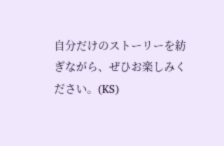自分だけのストーリーを紡ぎながら、ぜひお楽しみください。(KS)